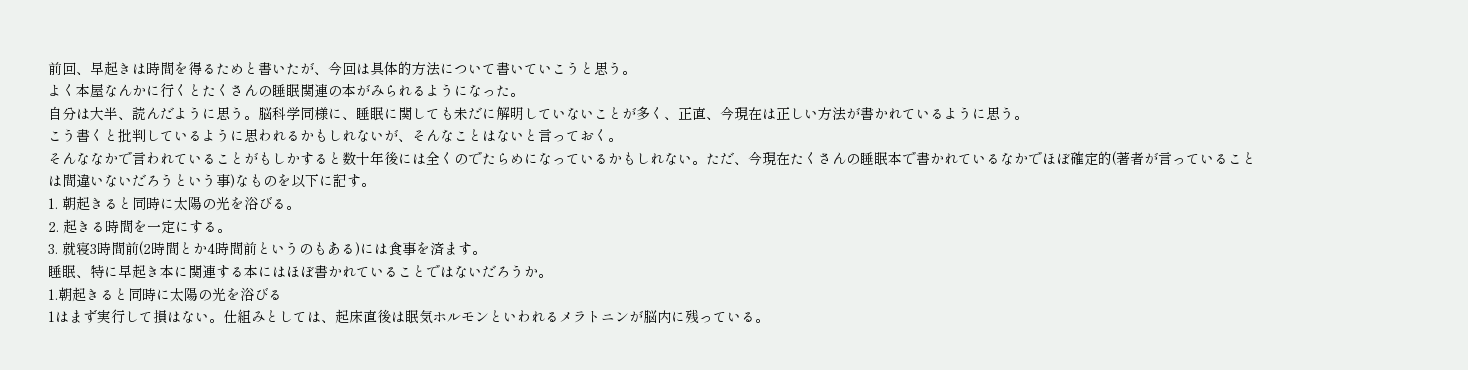前回、早起きは時間を得るためと書いたが、今回は具体的方法について書いていこうと思う。
よく本屋なんかに行くとたくさんの睡眠関連の本がみられるようになった。
自分は大半、読んだように思う。脳科学同様に、睡眠に関しても未だに解明していないことが多く、正直、今現在は正しい方法が書かれているように思う。
こう書くと批判しているように思われるかもしれないが、そんなことはないと言っておく。
そんななかで言われていることがもしかすると数十年後には全くのでたらめになっているかもしれない。ただ、今現在たくさんの睡眠本で書かれているなかでほぼ確定的(著者が言っていることは間違いないだろうという事)なものを以下に記す。
1. 朝起きると同時に太陽の光を浴びる。
2. 起きる時間を一定にする。
3. 就寝3時間前(2時間とか4時間前というのもある)には食事を済ます。
睡眠、特に早起き本に関連する本にはほぼ書かれていることではないだろうか。
1.朝起きると同時に太陽の光を浴びる
1はまず実行して損はない。仕組みとしては、起床直後は眠気ホルモンといわれるメラトニンが脳内に残っている。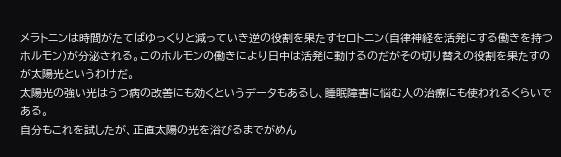メラトニンは時間がたてばゆっくりと減っていき逆の役割を果たすセロトニン(自律神経を活発にする働きを持つホルモン)が分泌される。このホルモンの働きにより日中は活発に動けるのだがその切り替えの役割を果たすのが太陽光というわけだ。
太陽光の強い光はうつ病の改善にも効くというデータもあるし、睡眠障害に悩む人の治療にも使われるくらいである。
自分もこれを試したが、正直太陽の光を浴びるまでがめん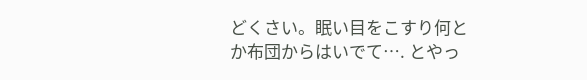どくさい。眠い目をこすり何とか布団からはいでて…. とやっ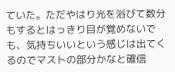ていた。ただやはり光を浴びて数分もするとはっきり目が覚めないでも、気持ちいいという感じは出てくるのでマストの部分かなと確信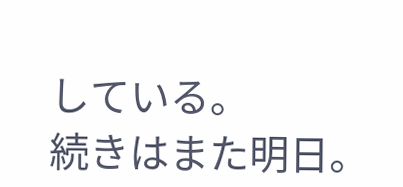している。
続きはまた明日。